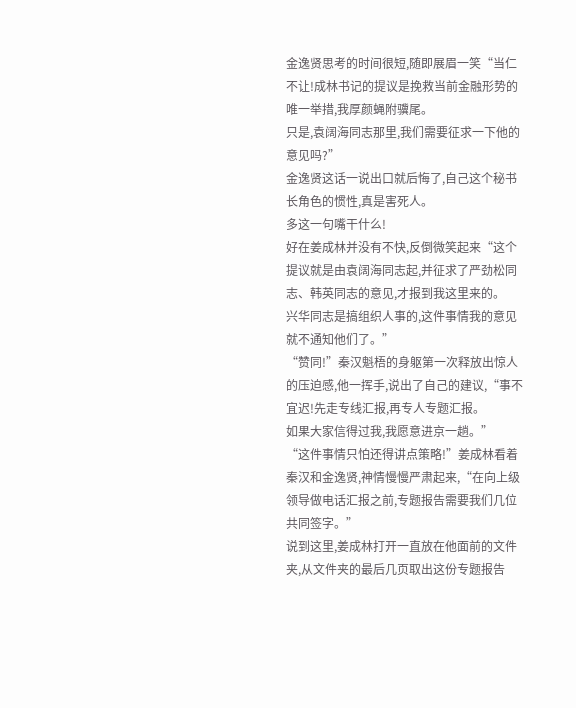金逸贤思考的时间很短,随即展眉一笑“当仁不让!成林书记的提议是挽救当前金融形势的唯一举措,我厚颜蝇附骥尾。
只是,袁阔海同志那里,我们需要征求一下他的意见吗?”
金逸贤这话一说出口就后悔了,自己这个秘书长角色的惯性,真是害死人。
多这一句嘴干什么!
好在姜成林并没有不快,反倒微笑起来“这个提议就是由袁阔海同志起,并征求了严劲松同志、韩英同志的意见,才报到我这里来的。
兴华同志是搞组织人事的,这件事情我的意见就不通知他们了。”
“赞同!”秦汉魁梧的身躯第一次释放出惊人的压迫感,他一挥手,说出了自己的建议,“事不宜迟!先走专线汇报,再专人专题汇报。
如果大家信得过我,我愿意进京一趟。”
“这件事情只怕还得讲点策略!”姜成林看着秦汉和金逸贤,神情慢慢严肃起来,“在向上级领导做电话汇报之前,专题报告需要我们几位共同签字。”
说到这里,姜成林打开一直放在他面前的文件夹,从文件夹的最后几页取出这份专题报告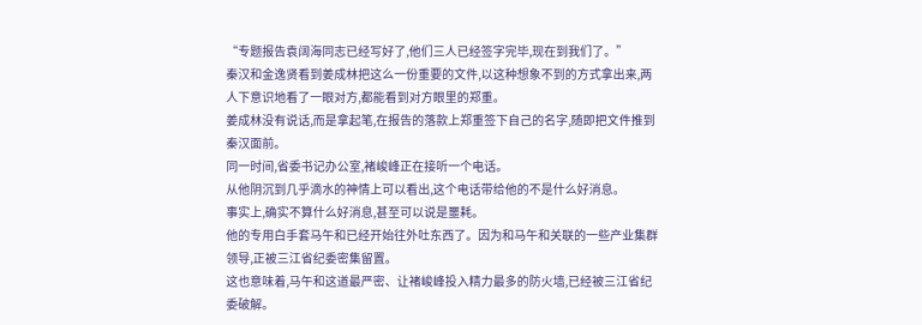“专题报告袁阔海同志已经写好了,他们三人已经签字完毕,现在到我们了。”
秦汉和金逸贤看到姜成林把这么一份重要的文件,以这种想象不到的方式拿出来,两人下意识地看了一眼对方,都能看到对方眼里的郑重。
姜成林没有说话,而是拿起笔,在报告的落款上郑重签下自己的名字,随即把文件推到秦汉面前。
同一时间,省委书记办公室,褚峻峰正在接听一个电话。
从他阴沉到几乎滴水的神情上可以看出,这个电话带给他的不是什么好消息。
事实上,确实不算什么好消息,甚至可以说是噩耗。
他的专用白手套马午和已经开始往外吐东西了。因为和马午和关联的一些产业集群领导,正被三江省纪委密集留置。
这也意味着,马午和这道最严密、让褚峻峰投入精力最多的防火墙,已经被三江省纪委破解。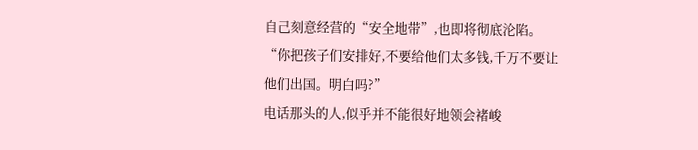自己刻意经营的“安全地带”,也即将彻底沦陷。
“你把孩子们安排好,不要给他们太多钱,千万不要让他们出国。明白吗?”
电话那头的人,似乎并不能很好地领会褚峻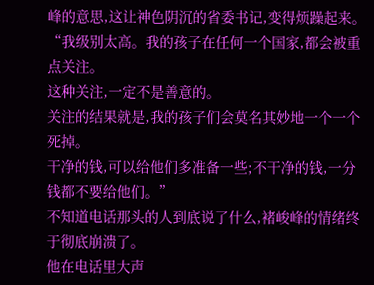峰的意思,这让神色阴沉的省委书记,变得烦躁起来。
“我级别太高。我的孩子在任何一个国家,都会被重点关注。
这种关注,一定不是善意的。
关注的结果就是,我的孩子们会莫名其妙地一个一个死掉。
干净的钱,可以给他们多准备一些;不干净的钱,一分钱都不要给他们。”
不知道电话那头的人到底说了什么,褚峻峰的情绪终于彻底崩溃了。
他在电话里大声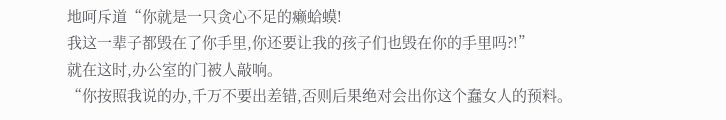地呵斥道“你就是一只贪心不足的癞蛤蟆!
我这一辈子都毁在了你手里,你还要让我的孩子们也毁在你的手里吗?!”
就在这时,办公室的门被人敲响。
“你按照我说的办,千万不要出差错,否则后果绝对会出你这个蠢女人的预料。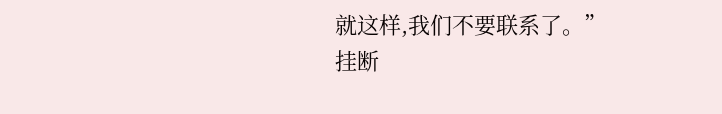就这样,我们不要联系了。”
挂断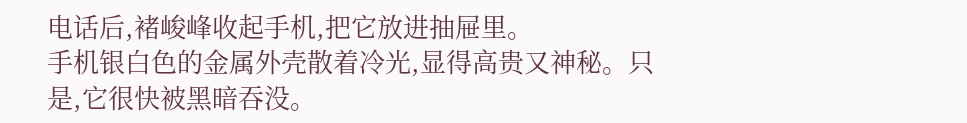电话后,褚峻峰收起手机,把它放进抽屉里。
手机银白色的金属外壳散着冷光,显得高贵又神秘。只是,它很快被黑暗吞没。